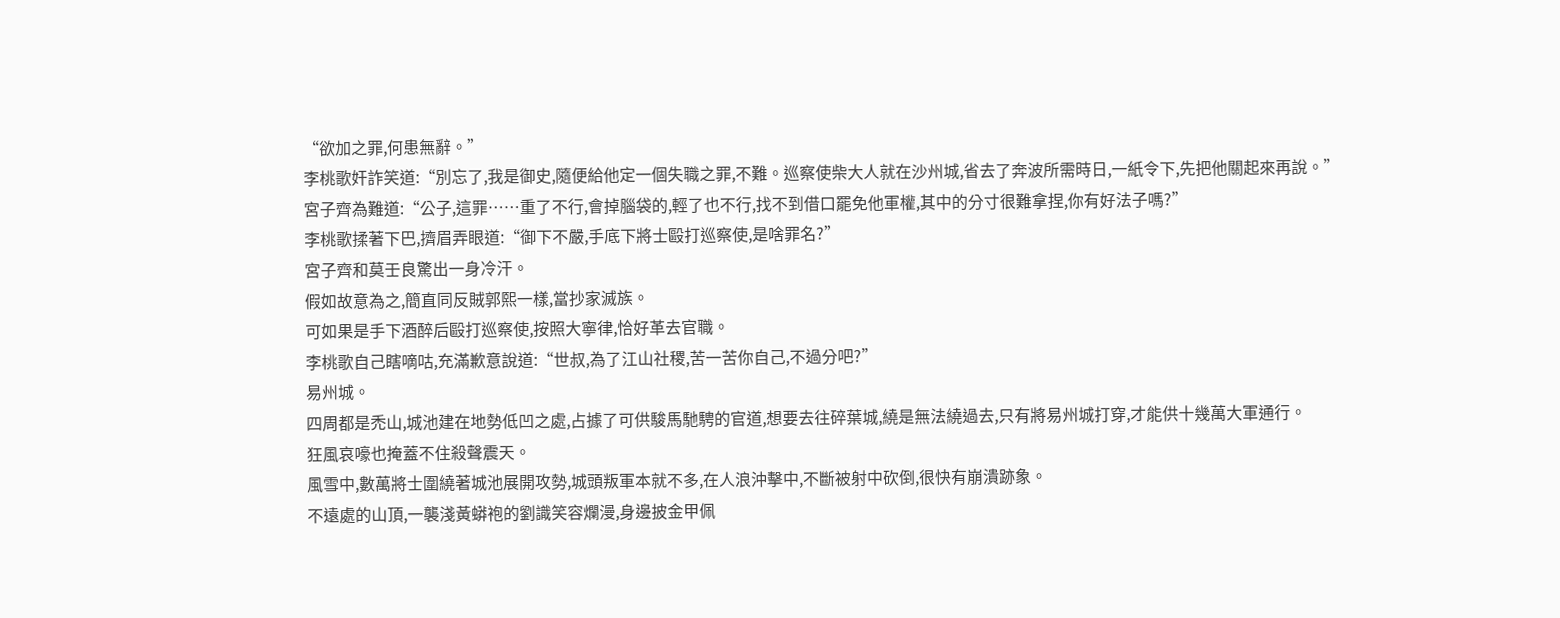“欲加之罪,何患無辭。”
李桃歌奸詐笑道:“別忘了,我是御史,隨便給他定一個失職之罪,不難。巡察使柴大人就在沙州城,省去了奔波所需時日,一紙令下,先把他關起來再說。”
宮子齊為難道:“公子,這罪……重了不行,會掉腦袋的,輕了也不行,找不到借口罷免他軍權,其中的分寸很難拿捏,你有好法子嗎?”
李桃歌揉著下巴,擠眉弄眼道:“御下不嚴,手底下將士毆打巡察使,是啥罪名?”
宮子齊和莫壬良驚出一身冷汗。
假如故意為之,簡直同反賊郭熙一樣,當抄家滅族。
可如果是手下酒醉后毆打巡察使,按照大寧律,恰好革去官職。
李桃歌自己瞎嘀咕,充滿歉意說道:“世叔,為了江山社稷,苦一苦你自己,不過分吧?”
易州城。
四周都是禿山,城池建在地勢低凹之處,占據了可供駿馬馳騁的官道,想要去往碎葉城,繞是無法繞過去,只有將易州城打穿,才能供十幾萬大軍通行。
狂風哀嚎也掩蓋不住殺聲震天。
風雪中,數萬將士圍繞著城池展開攻勢,城頭叛軍本就不多,在人浪沖擊中,不斷被射中砍倒,很快有崩潰跡象。
不遠處的山頂,一襲淺黃蟒袍的劉識笑容爛漫,身邊披金甲佩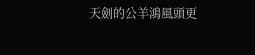天劍的公羊鴻風頭更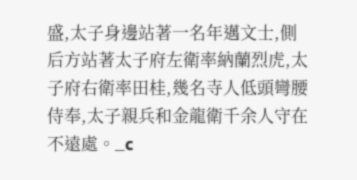盛,太子身邊站著一名年邁文士,側后方站著太子府左衛率納蘭烈虎,太子府右衛率田桂,幾名寺人低頭彎腰侍奉,太子親兵和金龍衛千余人守在不遠處。_c